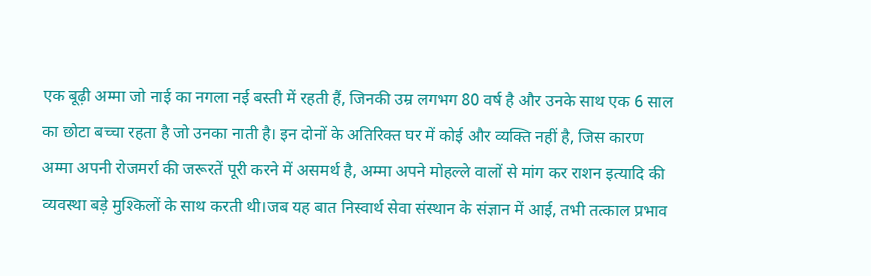एक बूढ़ी अम्मा जो नाई का नगला नई बस्ती में रहती हैं, जिनकी उम्र लगभग 80 वर्ष है और उनके साथ एक 6 साल का छोटा बच्चा रहता है जो उनका नाती है। इन दोनों के अतिरिक्त घर में कोई और व्यक्ति नहीं है, जिस कारण अम्मा अपनी रोजमर्रा की जरूरतें पूरी करने में असमर्थ है, अम्मा अपने मोहल्ले वालों से मांग कर राशन इत्यादि की व्यवस्था बड़े मुश्किलों के साथ करती थी।जब यह बात निस्वार्थ सेवा संस्थान के संज्ञान में आई, तभी तत्काल प्रभाव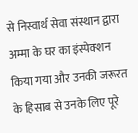से निस्वार्थ सेवा संस्थान द्वारा अम्मा के घर का इंस्पेक्शन किया गया और उनकी जरूरत के हिसाब से उनके लिए पूरे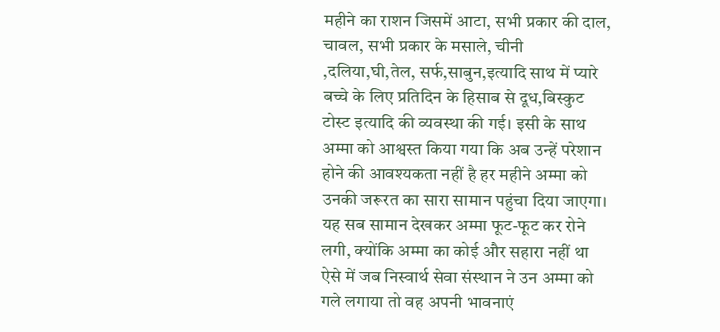महीने का राशन जिसमें आटा, सभी प्रकार की दाल, चावल, सभी प्रकार के मसाले, चीनी ,दलिया,घी,तेल, सर्फ,साबुन,इत्यादि साथ में प्यारे बच्चे के लिए प्रतिदिन के हिसाब से दूध,बिस्कुट टोस्ट इत्यादि की व्यवस्था की गई। इसी के साथ अम्मा को आश्वस्त किया गया कि अब उन्हें परेशान होने की आवश्यकता नहीं है हर महीने अम्मा को उनकी जरूरत का सारा सामान पहुंचा दिया जाएगा। यह सब सामान देखकर अम्मा फूट-फूट कर रोने लगी, क्योंकि अम्मा का कोई और सहारा नहीं था ऐसे में जब निस्वार्थ सेवा संस्थान ने उन अम्मा को गले लगाया तो वह अपनी भावनाएं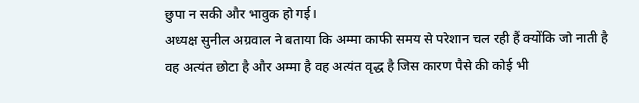छुपा न सकी और भावुक हो गई।
अध्यक्ष सुनील अग्रवाल ने बताया कि अम्मा काफी समय से परेशान चल रही हैं क्योंकि जो नाती है वह अत्यंत छोटा है और अम्मा है वह अत्यंत वृद्ध है जिस कारण पैसे की कोई भी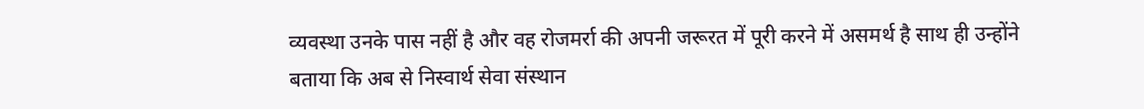व्यवस्था उनके पास नहीं है और वह रोजमर्रा की अपनी जरूरत में पूरी करने में असमर्थ है साथ ही उन्होंने बताया कि अब से निस्वार्थ सेवा संस्थान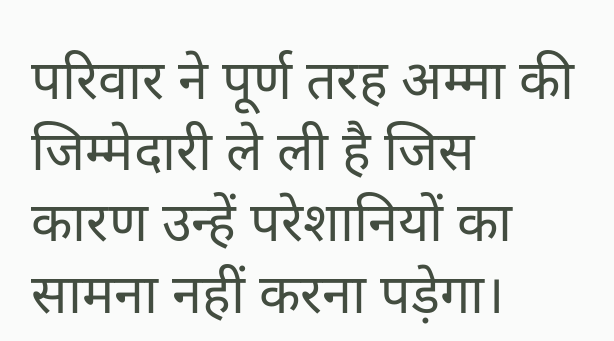परिवार ने पूर्ण तरह अम्मा की जिम्मेदारी ले ली है जिस कारण उन्हें परेशानियों का सामना नहीं करना पड़ेगा।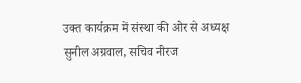उक्त कार्यक्रम में संस्था की ओर से अध्यक्ष सुनील अग्रवाल, सचिव नीरज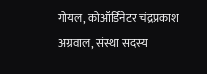गोयल, कोऑर्डिनेटर चंद्रप्रकाश अग्रवाल, संस्था सदस्य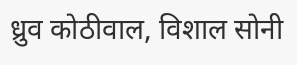ध्रुव कोठीवाल, विशाल सोनी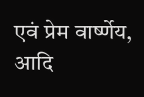एवं प्रेम वार्ष्णेय, आदि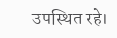उपस्थित रहे।